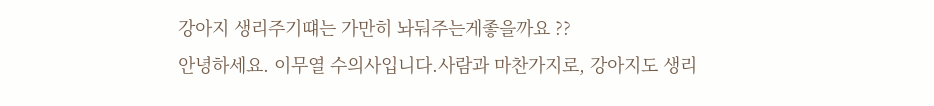강아지 생리주기떄는 가만히 놔둬주는게좋을까요 ??
안녕하세요. 이무열 수의사입니다.사람과 마찬가지로, 강아지도 생리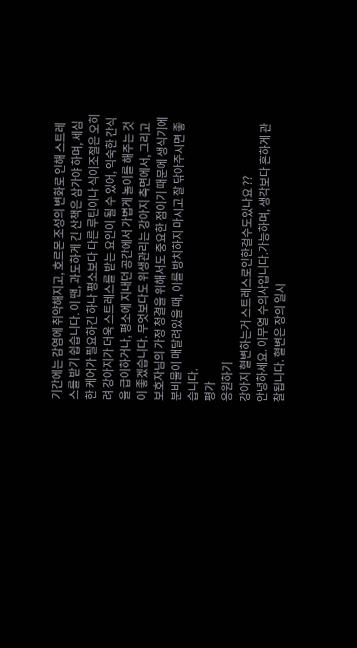기간에는 감염에 취약해지고, 호르몬 조성의 변화로 인해 스트레스를 받기 쉽습니다. 이 땐, 과도하게 긴 산책은 삼가야 하며, 세심한 케어가 필요하긴 하나 평소보다 다른 루틴이나 식이조절은 오히려 강아지가 더욱 스트레스를 받는 요인이 될 수 있어, 익숙한 간식을 급이하거나, 평소에 지내던 공간에서 가볍게 놀이를 해주는 것이 좋겠습니다. 무엇보다도 위생관리는 강아지 측면에서, 그리고 보호자님의 가정 청결을 위해서도 중요한 점이기 때문에 생식기에 분비물이 매달려있을 때, 이를 방치하지 마시고 잘 닦아주시면 좋습니다.
평가
응원하기
강아지 혈변하는거 스트레스로인한걸수도있나요 ??
안녕하세요. 이무열 수의사입니다.가능하며, 생각보다 흔하게 관찰됩니다. 혈변은 장의 일시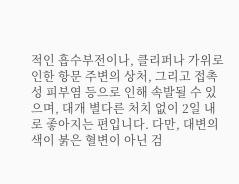적인 흡수부전이나, 클리퍼나 가위로 인한 항문 주변의 상처, 그리고 접촉성 피부염 등으로 인해 속발될 수 있으며, 대개 별다른 처치 없이 2일 내로 좋아지는 편입니다. 다만, 대변의 색이 붉은 혈변이 아닌 검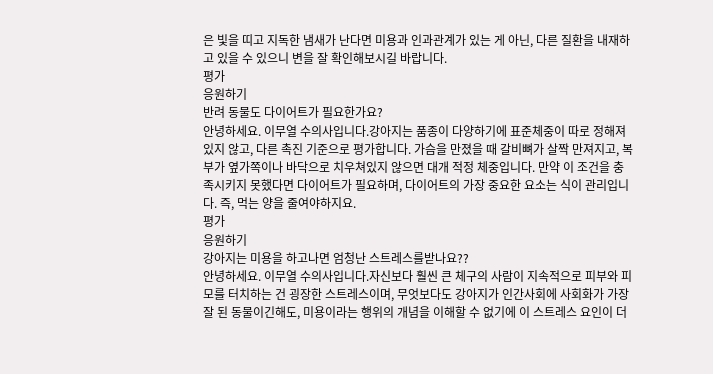은 빛을 띠고 지독한 냄새가 난다면 미용과 인과관계가 있는 게 아닌, 다른 질환을 내재하고 있을 수 있으니 변을 잘 확인해보시길 바랍니다.
평가
응원하기
반려 동물도 다이어트가 필요한가요?
안녕하세요. 이무열 수의사입니다.강아지는 품종이 다양하기에 표준체중이 따로 정해져있지 않고, 다른 촉진 기준으로 평가합니다. 가슴을 만졌을 때 갈비뼈가 살짝 만져지고, 복부가 옆가쪽이나 바닥으로 치우쳐있지 않으면 대개 적정 체중입니다. 만약 이 조건을 충족시키지 못했다면 다이어트가 필요하며, 다이어트의 가장 중요한 요소는 식이 관리입니다. 즉, 먹는 양을 줄여야하지요.
평가
응원하기
강아지는 미용을 하고나면 엄청난 스트레스를받나요??
안녕하세요. 이무열 수의사입니다.자신보다 훨씬 큰 체구의 사람이 지속적으로 피부와 피모를 터치하는 건 굉장한 스트레스이며, 무엇보다도 강아지가 인간사회에 사회화가 가장 잘 된 동물이긴해도, 미용이라는 행위의 개념을 이해할 수 없기에 이 스트레스 요인이 더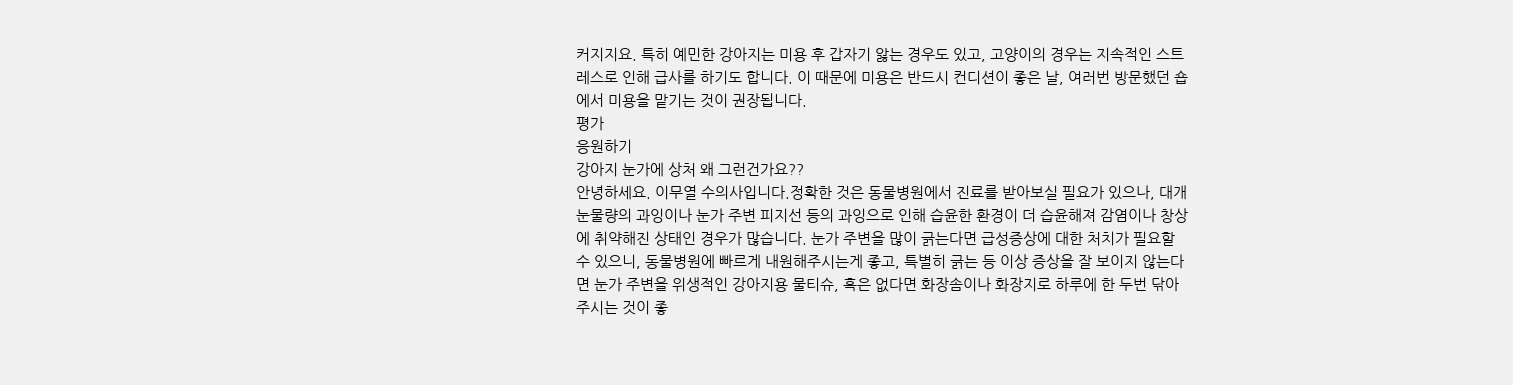커지지요. 특히 예민한 강아지는 미용 후 갑자기 앓는 경우도 있고, 고양이의 경우는 지속적인 스트레스로 인해 급사를 하기도 합니다. 이 때문에 미용은 반드시 컨디션이 좋은 날, 여러번 방문했던 숍에서 미용을 맡기는 것이 권장됩니다.
평가
응원하기
강아지 눈가에 상처 왜 그런건가요??
안녕하세요. 이무열 수의사입니다.정확한 것은 동물병원에서 진료를 받아보실 필요가 있으나, 대개 눈물량의 과잉이나 눈가 주변 피지선 등의 과잉으로 인해 습윤한 환경이 더 습윤해져 감염이나 창상에 취약해진 상태인 경우가 많습니다. 눈가 주변을 많이 긁는다면 급성증상에 대한 처치가 필요할 수 있으니, 동물병원에 빠르게 내원해주시는게 좋고, 특별히 긁는 등 이상 증상을 잘 보이지 않는다면 눈가 주변을 위생적인 강아지용 물티슈, 혹은 없다면 화장솜이나 화장지로 하루에 한 두번 닦아주시는 것이 좋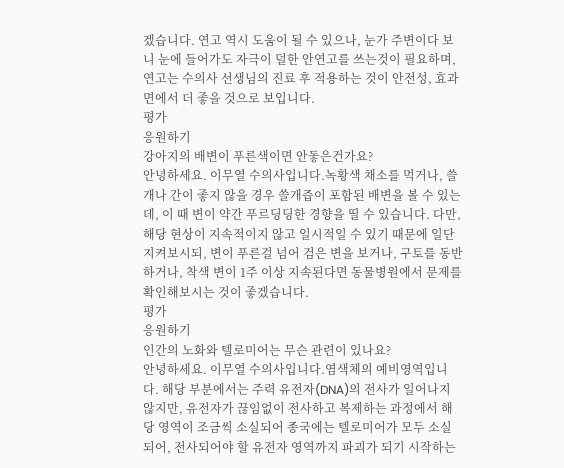겠습니다. 연고 역시 도움이 될 수 있으나, 눈가 주변이다 보니 눈에 들어가도 자극이 덜한 안연고를 쓰는것이 필요하며, 연고는 수의사 선생님의 진료 후 적용하는 것이 안전성, 효과면에서 더 좋을 것으로 보입니다.
평가
응원하기
강아지의 배변이 푸른색이면 안돟은건가요?
안녕하세요. 이무열 수의사입니다.녹황색 채소를 먹거나, 쓸개나 간이 좋지 않을 경우 쓸개즙이 포함된 배변을 볼 수 있는데, 이 때 변이 약간 푸르딩딩한 경향을 띨 수 있습니다. 다만, 해당 현상이 지속적이지 않고 일시적일 수 있기 때문에 일단 지켜보시되, 변이 푸른걸 넘어 검은 변을 보거나, 구토를 동반하거나, 착색 변이 1주 이상 지속된다면 동물병원에서 문제를 확인해보시는 것이 좋겠습니다.
평가
응원하기
인간의 노화와 텔로미어는 무슨 관련이 있나요?
안녕하세요. 이무열 수의사입니다.염색체의 예비영역입니다. 해당 부분에서는 주력 유전자(DNA)의 전사가 일어나지 않지만, 유전자가 끊임없이 전사하고 복제하는 과정에서 해당 영역이 조금씩 소실되어 종국에는 텔로미어가 모두 소실되어, 전사되어야 할 유전자 영역까지 파괴가 되기 시작하는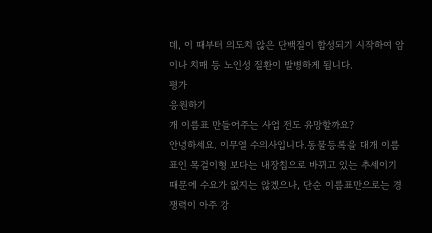데, 이 때부터 의도치 않은 단백질이 합성되기 시작하여 암이나 치매 등 노인성 질환이 발병하게 됩니다.
평가
응원하기
개 이름표 만들어주는 사업 전도 유망할까요?
안녕하세요. 이무열 수의사입니다.동물등록을 대개 이름표인 목걸이형 보다는 내장칩으로 바뀌고 있는 추세이기 때문에 수요가 없지는 않겠으나, 단순 이름표만으로는 경쟁력이 아주 강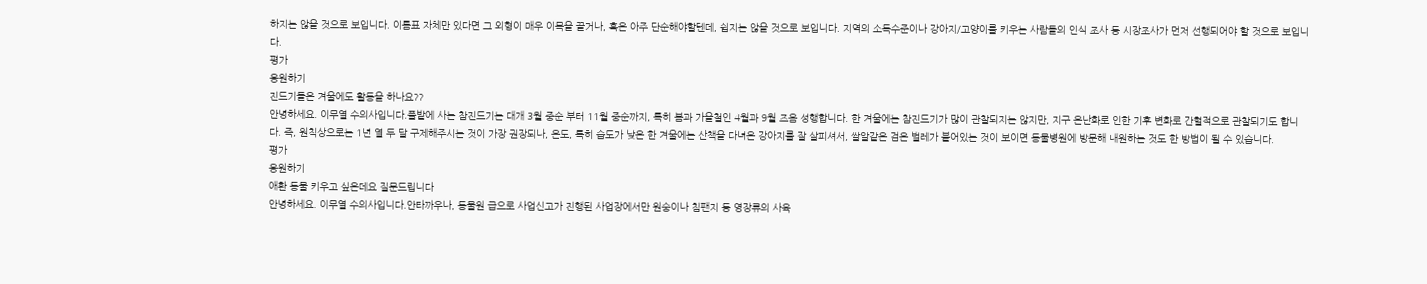하지는 않을 것으로 보입니다. 이름표 자체만 있다면 그 외형이 매우 이목을 끌거나, 혹은 아주 단순해야할텐데, 쉽지는 않을 것으로 보입니다. 지역의 소득수준이나 강아지/고양이를 키우는 사람들의 인식 조사 등 시장조사가 먼저 선행되어야 할 것으로 보입니다.
평가
응원하기
진드기들은 겨울에도 활동을 하나요??
안녕하세요. 이무열 수의사입니다.풀밭에 사는 참진드기는 대개 3월 중순 부터 11월 중순까지, 특히 봄과 가을철인 4월과 9월 즈음 성행합니다. 한 겨울에는 참진드기가 많이 관찰되지는 않지만, 지구 온난화로 인한 기후 변화로 간헐적으로 관찰되기도 합니다. 즉, 원칙상으로는 1년 열 두 달 구제해주시는 것이 가장 권장되나, 온도, 특히 습도가 낮은 한 겨울에는 산책을 다녀온 강아지를 잘 살피셔서, 쌀알같은 검은 벌레가 붙어있는 것이 보이면 동물병원에 방문해 내원하는 것도 한 방법이 될 수 있습니다.
평가
응원하기
애환 동물 키우고 싶은데요 질문드립니다
안녕하세요. 이무열 수의사입니다.안타까우나, 동물원 급으로 사업신고가 진행된 사업장에서만 원숭이나 침팬지 등 영장류의 사육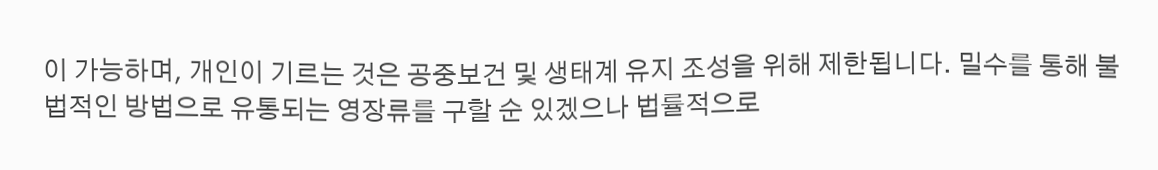이 가능하며, 개인이 기르는 것은 공중보건 및 생태계 유지 조성을 위해 제한됩니다. 밀수를 통해 불법적인 방법으로 유통되는 영장류를 구할 순 있겠으나 법률적으로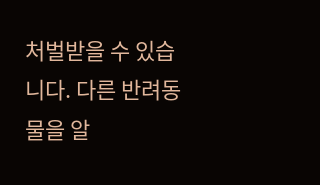처벌받을 수 있습니다. 다른 반려동물을 알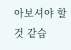아보셔야 할 것 같습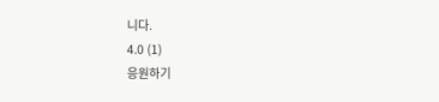니다.
4.0 (1)
응원하기